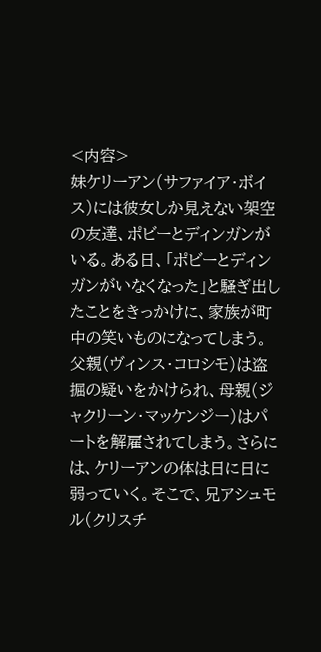<内容>
妹ケリーアン(サファイア・ボイス)には彼女しか見えない架空の友達、ポビーとディンガンがいる。ある日、「ポビーとディンガンがいなくなった」と騒ぎ出したことをきっかけに、家族が町中の笑いものになってしまう。父親(ヴィンス・コロシモ)は盗掘の疑いをかけられ、母親(ジャクリーン・マッケンジー)はパートを解雇されてしまう。さらには、ケリーアンの体は日に日に弱っていく。そこで、兄アシュモル(クリスチ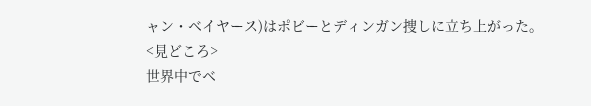ャン・ベイヤース)はポビーとディンガン捜しに立ち上がった。
<見どころ>
世界中でベ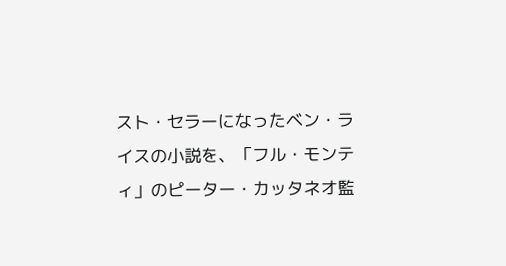スト・セラーになったベン・ライスの小説を、「フル・モンティ」のピーター・カッタネオ監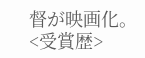督が映画化。
<受賞歴>